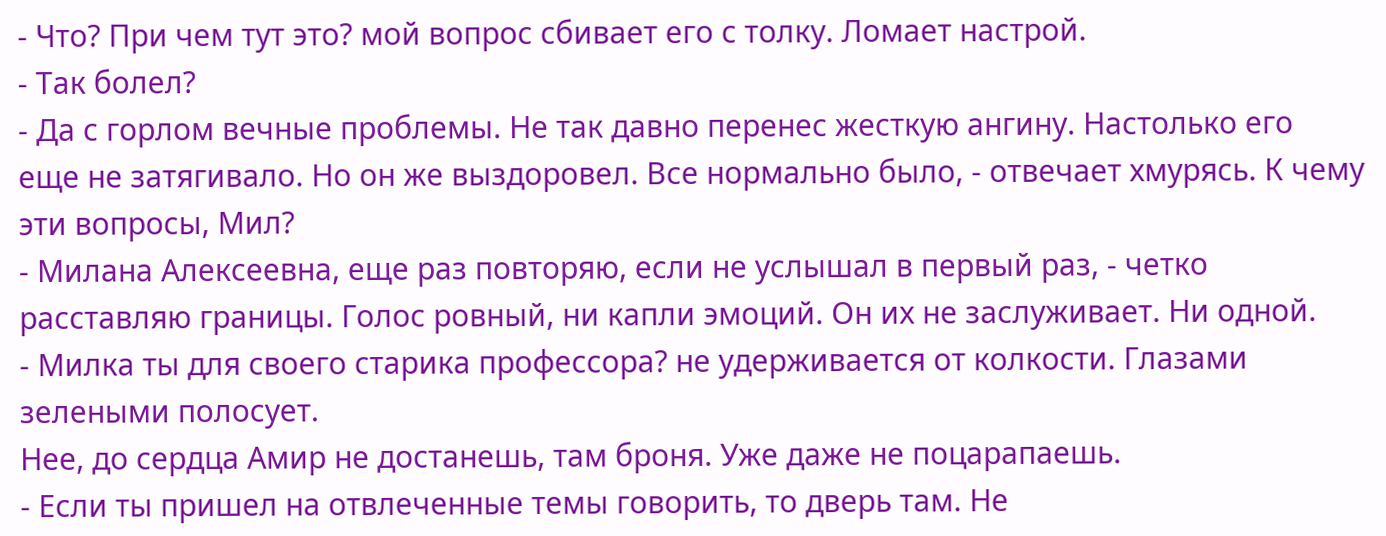- Что? При чем тут это? мой вопрос сбивает его с толку. Ломает настрой.
- Так болел?
- Да с горлом вечные проблемы. Не так давно перенес жесткую ангину. Настолько его
еще не затягивало. Но он же выздоровел. Все нормально было, - отвечает хмурясь. К чему эти вопросы, Мил?
- Милана Алексеевна, еще раз повторяю, если не услышал в первый раз, - четко расставляю границы. Голос ровный, ни капли эмоций. Он их не заслуживает. Ни одной.
- Милка ты для своего старика профессора? не удерживается от колкости. Глазами зелеными полосует.
Нее, до сердца Амир не достанешь, там броня. Уже даже не поцарапаешь.
- Если ты пришел на отвлеченные темы говорить, то дверь там. Не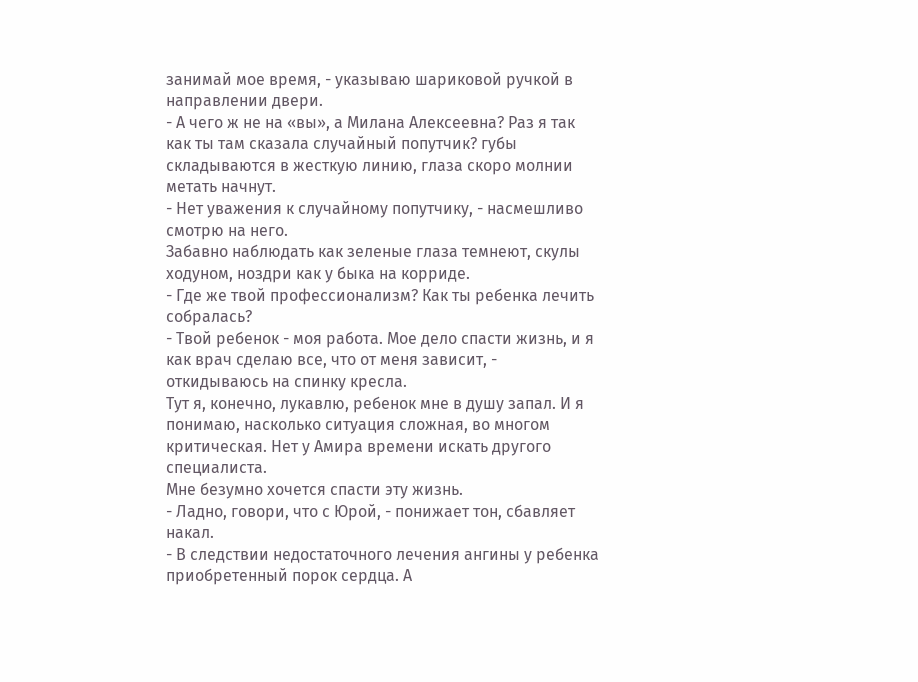занимай мое время, - указываю шариковой ручкой в направлении двери.
- А чего ж не на «вы», а Милана Алексеевна? Раз я так как ты там сказала случайный попутчик? губы складываются в жесткую линию, глаза скоро молнии метать начнут.
- Нет уважения к случайному попутчику, - насмешливо смотрю на него.
Забавно наблюдать как зеленые глаза темнеют, скулы ходуном, ноздри как у быка на корриде.
- Где же твой профессионализм? Как ты ребенка лечить собралась?
- Твой ребенок - моя работа. Мое дело спасти жизнь, и я как врач сделаю все, что от меня зависит, - откидываюсь на спинку кресла.
Тут я, конечно, лукавлю, ребенок мне в душу запал. И я понимаю, насколько ситуация сложная, во многом критическая. Нет у Амира времени искать другого специалиста.
Мне безумно хочется спасти эту жизнь.
- Ладно, говори, что с Юрой, - понижает тон, сбавляет накал.
- В следствии недостаточного лечения ангины у ребенка приобретенный порок сердца. А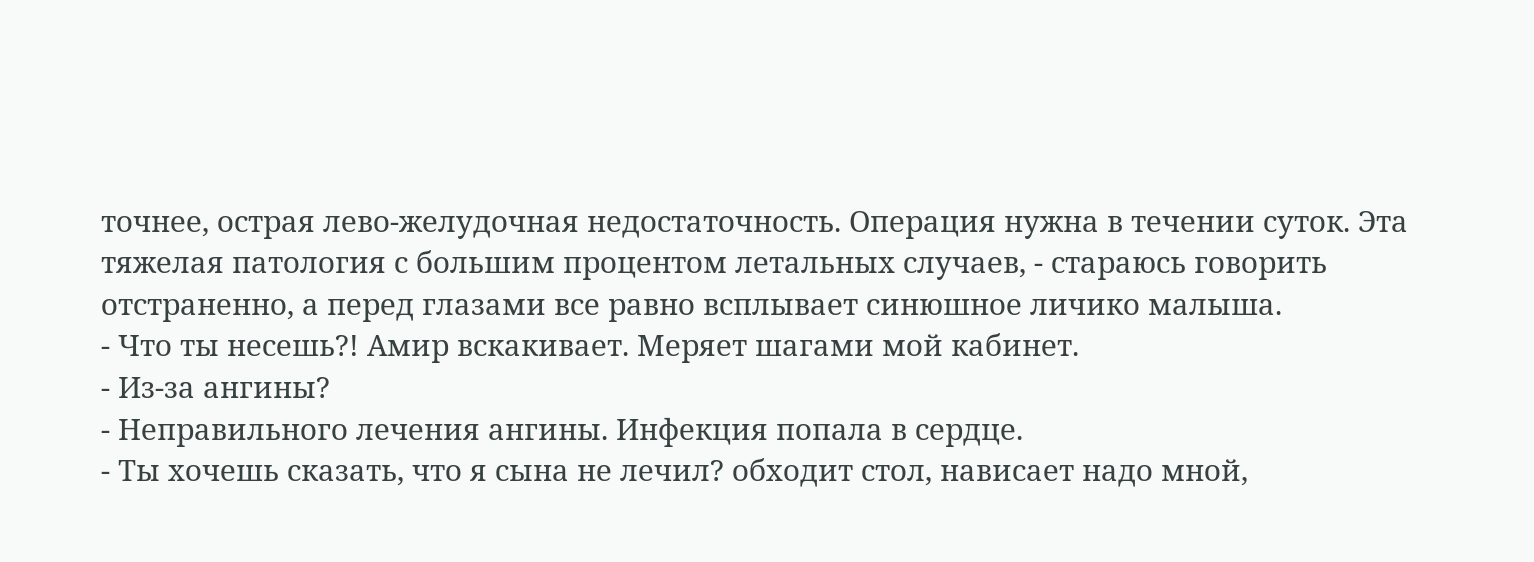точнее, острая лево-желудочная недостаточность. Операция нужна в течении суток. Эта тяжелая патология с большим процентом летальных случаев, - стараюсь говорить отстраненно, а перед глазами все равно всплывает синюшное личико малыша.
- Что ты несешь?! Амир вскакивает. Меряет шагами мой кабинет.
- Из-за ангины?
- Неправильного лечения ангины. Инфекция попала в сердце.
- Ты хочешь сказать, что я сына не лечил? обходит стол, нависает надо мной,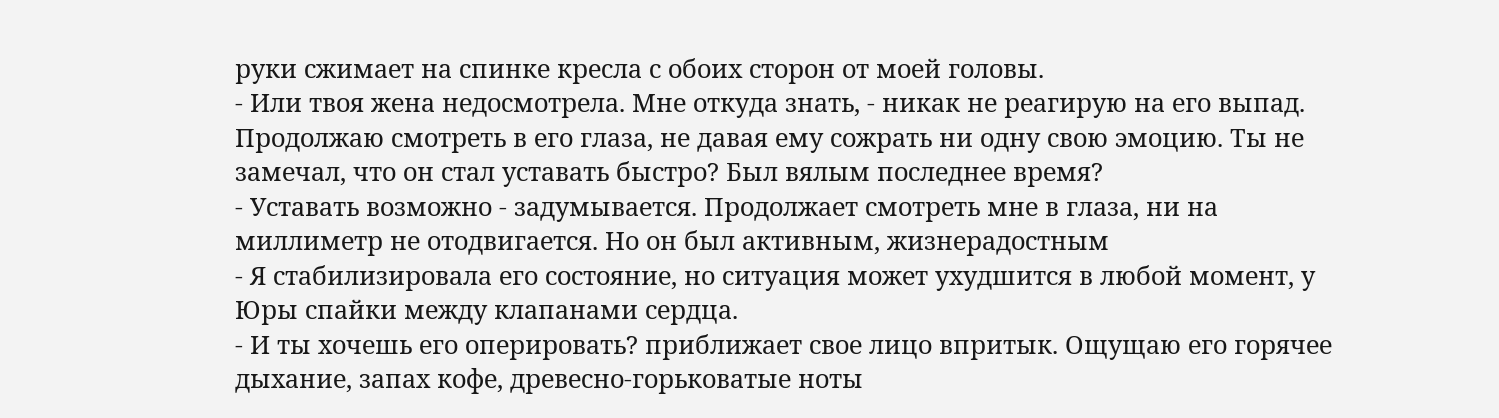руки сжимает на спинке кресла с обоих сторон от моей головы.
- Или твоя жена недосмотрела. Мне откуда знать, - никак не реагирую на его выпад. Продолжаю смотреть в его глаза, не давая ему сожрать ни одну свою эмоцию. Ты не замечал, что он стал уставать быстро? Был вялым последнее время?
- Уставать возможно - задумывается. Продолжает смотреть мне в глаза, ни на миллиметр не отодвигается. Но он был активным, жизнерадостным
- Я стабилизировала его состояние, но ситуация может ухудшится в любой момент, у Юры спайки между клапанами сердца.
- И ты хочешь его оперировать? приближает свое лицо впритык. Ощущаю его горячее дыхание, запах кофе, древесно-горьковатые ноты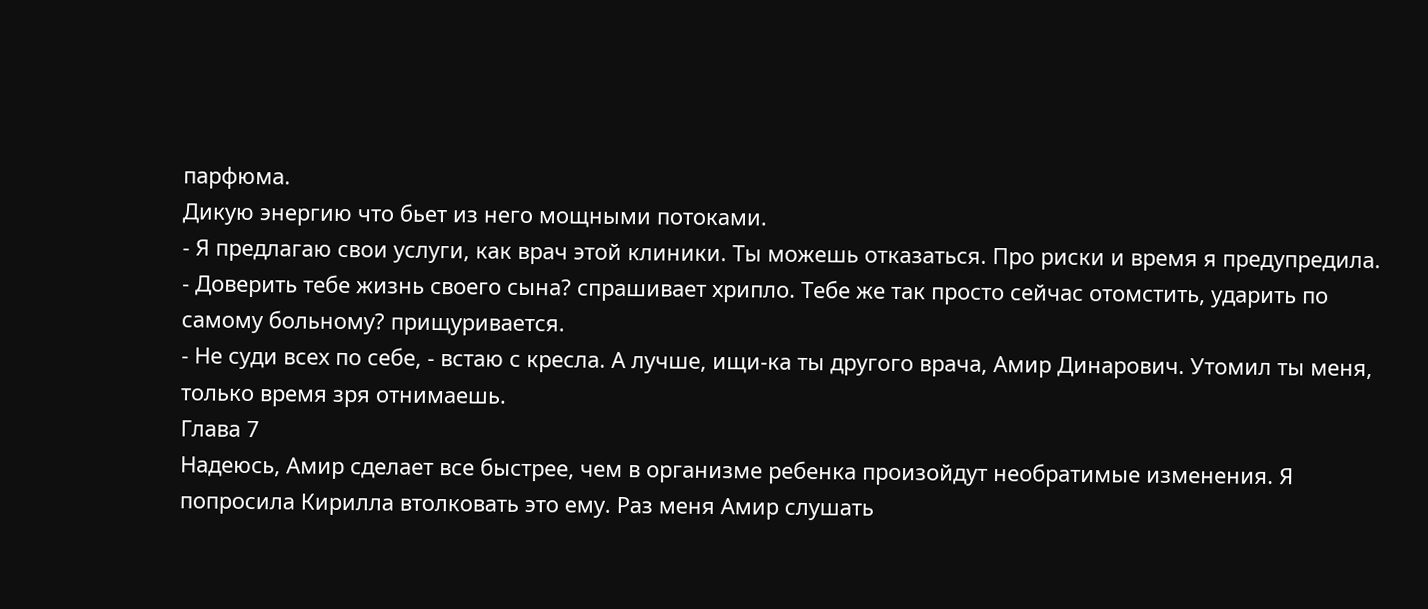парфюма.
Дикую энергию что бьет из него мощными потоками.
- Я предлагаю свои услуги, как врач этой клиники. Ты можешь отказаться. Про риски и время я предупредила.
- Доверить тебе жизнь своего сына? спрашивает хрипло. Тебе же так просто сейчас отомстить, ударить по самому больному? прищуривается.
- Не суди всех по себе, - встаю с кресла. А лучше, ищи-ка ты другого врача, Амир Динарович. Утомил ты меня, только время зря отнимаешь.
Глава 7
Надеюсь, Амир сделает все быстрее, чем в организме ребенка произойдут необратимые изменения. Я попросила Кирилла втолковать это ему. Раз меня Амир слушать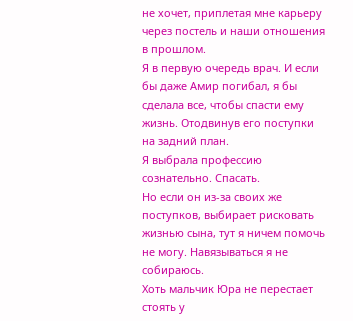не хочет, приплетая мне карьеру через постель и наши отношения в прошлом.
Я в первую очередь врач. И если бы даже Амир погибал, я бы сделала все, чтобы спасти ему жизнь. Отодвинув его поступки на задний план.
Я выбрала профессию сознательно. Спасать.
Но если он из-за своих же поступков, выбирает рисковать жизнью сына, тут я ничем помочь не могу. Навязываться я не собираюсь.
Хоть мальчик Юра не перестает стоять у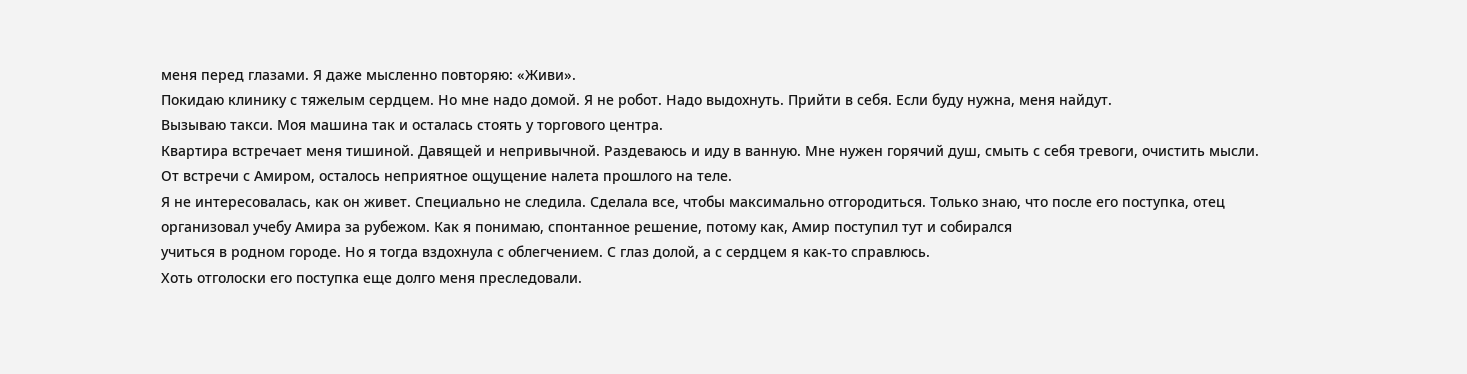меня перед глазами. Я даже мысленно повторяю: «Живи».
Покидаю клинику с тяжелым сердцем. Но мне надо домой. Я не робот. Надо выдохнуть. Прийти в себя. Если буду нужна, меня найдут.
Вызываю такси. Моя машина так и осталась стоять у торгового центра.
Квартира встречает меня тишиной. Давящей и непривычной. Раздеваюсь и иду в ванную. Мне нужен горячий душ, смыть с себя тревоги, очистить мысли. От встречи с Амиром, осталось неприятное ощущение налета прошлого на теле.
Я не интересовалась, как он живет. Специально не следила. Сделала все, чтобы максимально отгородиться. Только знаю, что после его поступка, отец организовал учебу Амира за рубежом. Как я понимаю, спонтанное решение, потому как, Амир поступил тут и собирался
учиться в родном городе. Но я тогда вздохнула с облегчением. С глаз долой, а с сердцем я как-то справлюсь.
Хоть отголоски его поступка еще долго меня преследовали.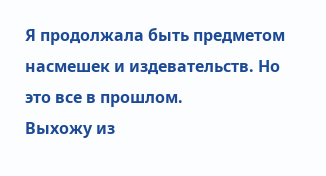Я продолжала быть предметом насмешек и издевательств. Но это все в прошлом.
Выхожу из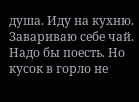душа. Иду на кухню. Завариваю себе чай. Надо бы поесть. Но кусок в горло не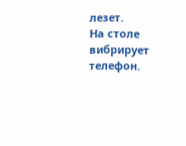лезет.
На столе вибрирует телефон.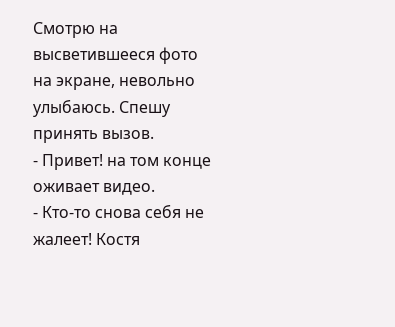Смотрю на высветившееся фото на экране, невольно улыбаюсь. Спешу принять вызов.
- Привет! на том конце оживает видео.
- Кто-то снова себя не жалеет! Костя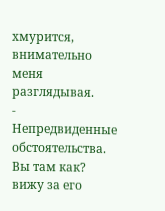хмурится, внимательно меня разглядывая.
- Непредвиденные обстоятельства. Вы там как? вижу за его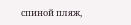спиной пляж,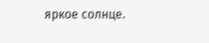яркое солнце.